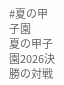#夏の甲子園
夏の甲子園2026決勝の対戦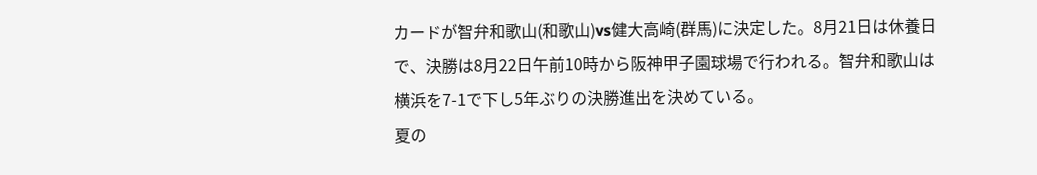カードが智弁和歌山(和歌山)vs健大高崎(群馬)に決定した。8月21日は休養日で、決勝は8月22日午前10時から阪神甲子園球場で行われる。智弁和歌山は横浜を7-1で下し5年ぶりの決勝進出を決めている。
夏の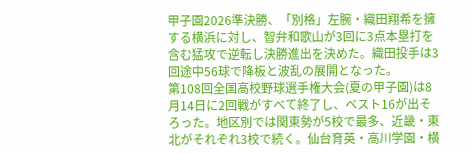甲子園2026準決勝、「別格」左腕・織田翔希を擁する横浜に対し、智弁和歌山が3回に3点本塁打を含む猛攻で逆転し決勝進出を決めた。織田投手は3回途中56球で降板と波乱の展開となった。
第108回全国高校野球選手権大会(夏の甲子園)は8月14日に2回戦がすべて終了し、ベスト16が出そろった。地区別では関東勢が5校で最多、近畿・東北がそれぞれ3校で続く。仙台育英・高川学園・横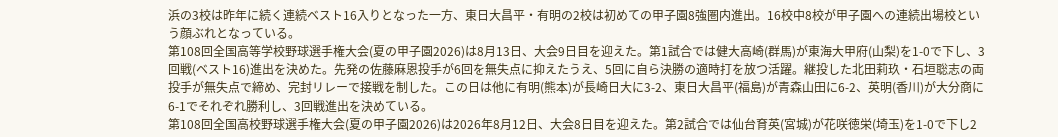浜の3校は昨年に続く連続ベスト16入りとなった一方、東日大昌平・有明の2校は初めての甲子園8強圏内進出。16校中8校が甲子園への連続出場校という顔ぶれとなっている。
第108回全国高等学校野球選手権大会(夏の甲子園2026)は8月13日、大会9日目を迎えた。第1試合では健大高崎(群馬)が東海大甲府(山梨)を1-0で下し、3回戦(ベスト16)進出を決めた。先発の佐藤麻恩投手が6回を無失点に抑えたうえ、5回に自ら決勝の適時打を放つ活躍。継投した北田莉玖・石垣聡志の両投手が無失点で締め、完封リレーで接戦を制した。この日は他に有明(熊本)が長崎日大に3-2、東日大昌平(福島)が青森山田に6-2、英明(香川)が大分商に6-1でそれぞれ勝利し、3回戦進出を決めている。
第108回全国高校野球選手権大会(夏の甲子園2026)は2026年8月12日、大会8日目を迎えた。第2試合では仙台育英(宮城)が花咲徳栄(埼玉)を1-0で下し2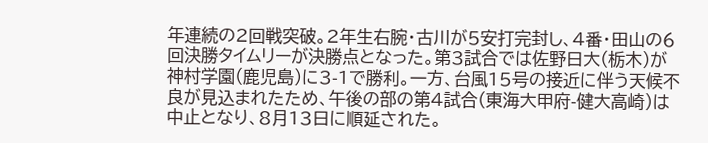年連続の2回戦突破。2年生右腕・古川が5安打完封し、4番・田山の6回決勝タイムリーが決勝点となった。第3試合では佐野日大(栃木)が神村学園(鹿児島)に3-1で勝利。一方、台風15号の接近に伴う天候不良が見込まれたため、午後の部の第4試合(東海大甲府-健大高崎)は中止となり、8月13日に順延された。